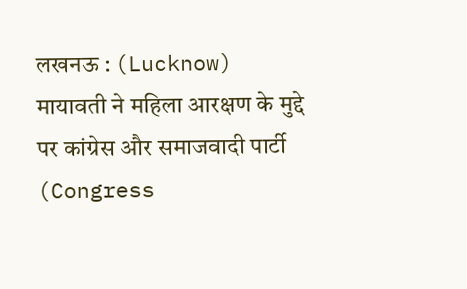लखनऊ : (Lucknow) मायावती ने महिला आरक्षण के मुद्दे पर कांग्रेस और समाजवादी पार्टी (Congress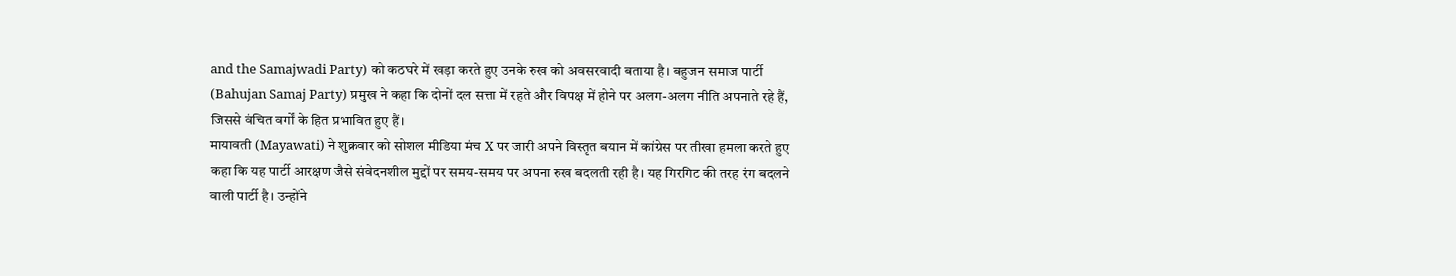and the Samajwadi Party) को कठघरे में खड़ा करते हुए उनके रुख को अवसरवादी बताया है। बहुजन समाज पार्टी (Bahujan Samaj Party) प्रमुख ने कहा कि दोनों दल सत्ता में रहते और विपक्ष में होने पर अलग-अलग नीति अपनाते रहे हैं, जिससे वंचित वर्गों के हित प्रभावित हुए हैं।
मायावती (Mayawati) ने शुक्रवार को सोशल मीडिया मंच X पर जारी अपने विस्तृत बयान में कांग्रेस पर तीखा हमला करते हुए कहा कि यह पार्टी आरक्षण जैसे संवेदनशील मुद्दों पर समय-समय पर अपना रुख बदलती रही है। यह गिरगिट की तरह रंग बदलने वाली पार्टी है। उन्होंने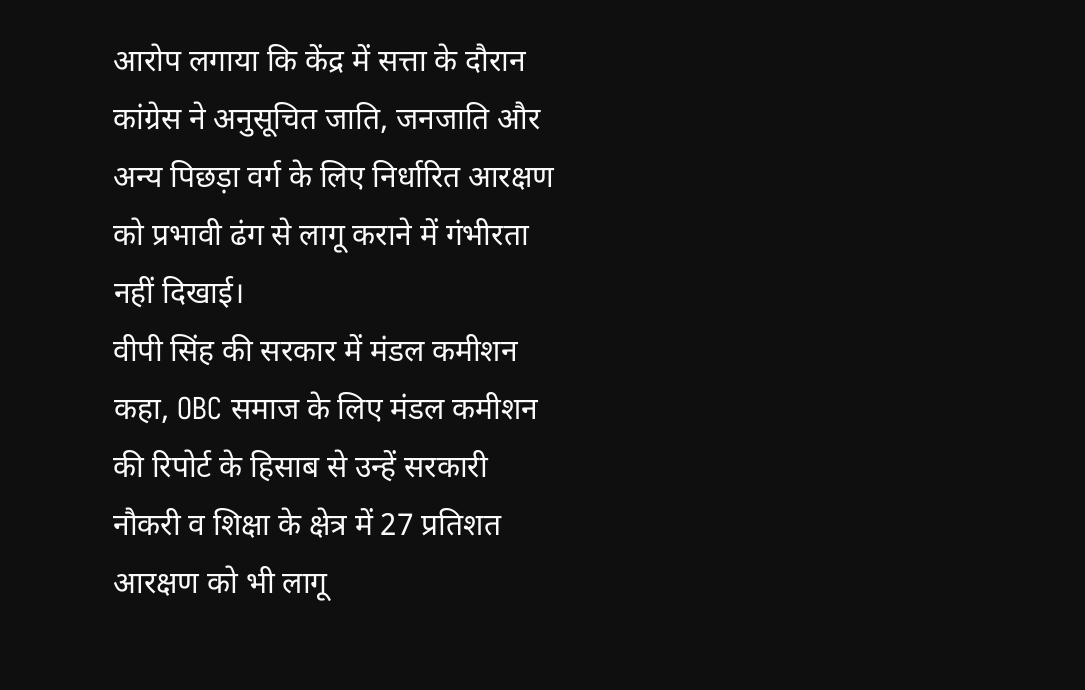आरोप लगाया कि केंद्र में सत्ता के दौरान कांग्रेस ने अनुसूचित जाति, जनजाति और अन्य पिछड़ा वर्ग के लिए निर्धारित आरक्षण को प्रभावी ढंग से लागू कराने में गंभीरता नहीं दिखाई।
वीपी सिंह की सरकार में मंडल कमीशन
कहा, OBC समाज के लिए मंडल कमीशन की रिपोर्ट के हिसाब से उन्हें सरकारी नौकरी व शिक्षा के क्षेत्र में 27 प्रतिशत आरक्षण को भी लागू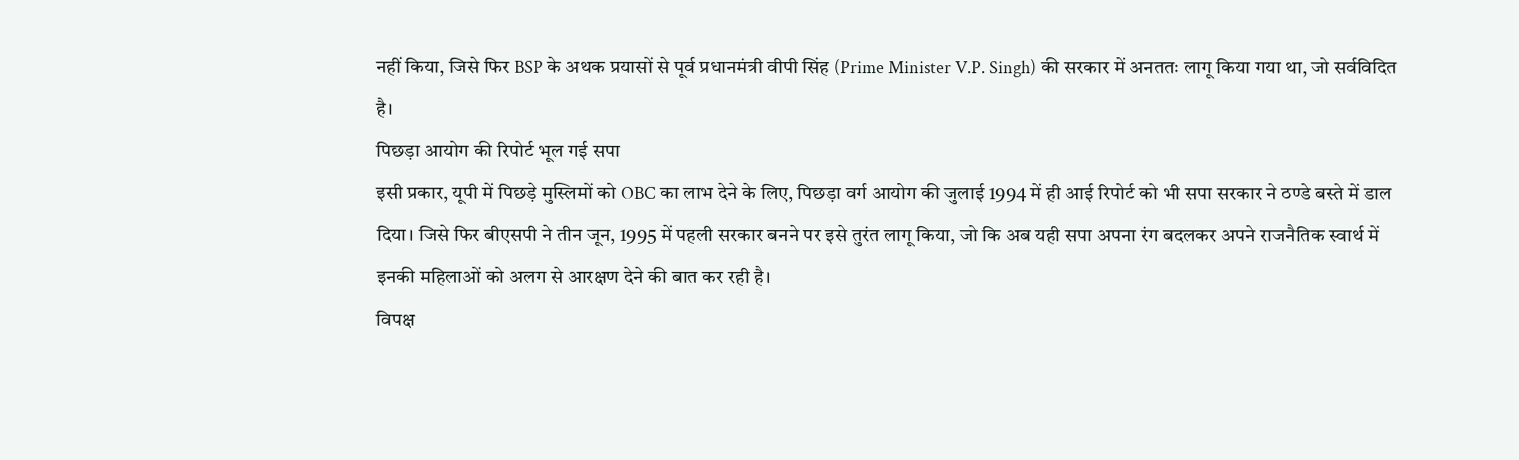नहीं किया, जिसे फिर BSP के अथक प्रयासों से पूर्व प्रधानमंत्री वीपी सिंह (Prime Minister V.P. Singh) की सरकार में अनततः लागू किया गया था, जो सर्वविदित है।
पिछड़ा आयोग की रिपोर्ट भूल गई सपा
इसी प्रकार, यूपी में पिछड़े मुस्लिमों को OBC का लाभ देने के लिए, पिछड़ा वर्ग आयोग की जुलाई 1994 में ही आई रिपोर्ट को भी सपा सरकार ने ठण्डे बस्ते में डाल दिया। जिसे फिर बीएसपी ने तीन जून, 1995 में पहली सरकार बनने पर इसे तुरंत लागू किया, जो कि अब यही सपा अपना रंग बदलकर अपने राजनैतिक स्वार्थ में इनकी महिलाओं को अलग से आरक्षण देने की बात कर रही है।
विपक्ष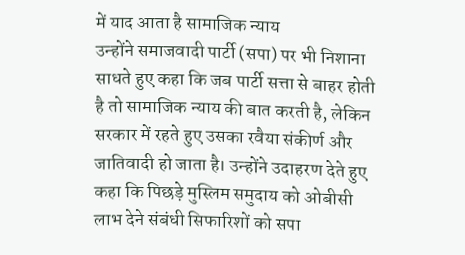में याद आता है सामाजिक न्याय
उन्होंने समाजवादी पार्टी (सपा) पर भी निशाना साधते हुए कहा कि जब पार्टी सत्ता से बाहर होती है तो सामाजिक न्याय की बात करती है, लेकिन सरकार में रहते हुए उसका रवैया संकीर्ण और जातिवादी हो जाता है। उन्होंने उदाहरण देते हुए कहा कि पिछड़े मुस्लिम समुदाय को ओबीसी लाभ देने संबंधी सिफारिशों को सपा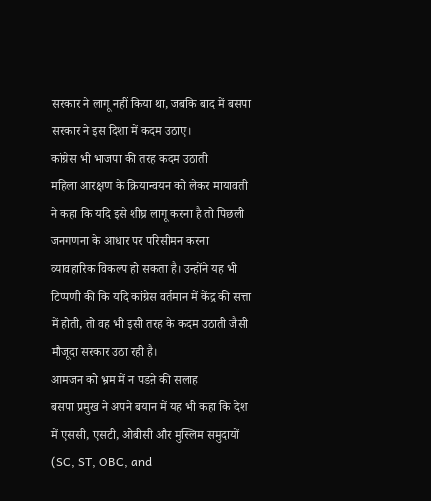सरकार ने लागू नहीं किया था, जबकि बाद में बसपा सरकार ने इस दिशा में कदम उठाए।
कांग्रेस भी भाजपा की तरह कदम उठाती
महिला आरक्षण के क्रियान्वयन को लेकर मायावती ने कहा कि यदि इसे शीघ्र लागू करना है तो पिछली जनगणना के आधार पर परिसीमन करना व्यावहारिक विकल्प हो सकता है। उन्होंने यह भी टिप्पणी की कि यदि कांग्रेस वर्तमान में केंद्र की सत्ता में होती, तो वह भी इसी तरह के कदम उठाती जैसी मौजूदा सरकार उठा रही है।
आमजन को भ्रम में न पडऩे की सलाह
बसपा प्रमुख ने अपने बयान में यह भी कहा कि देश में एससी, एसटी, ओबीसी और मुस्लिम समुदायों (SC, ST, OBC, and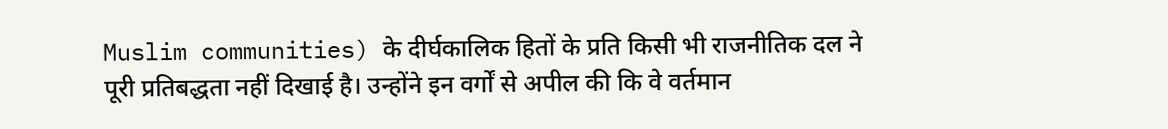Muslim communities) के दीर्घकालिक हितों के प्रति किसी भी राजनीतिक दल ने पूरी प्रतिबद्धता नहीं दिखाई है। उन्होंने इन वर्गों से अपील की कि वे वर्तमान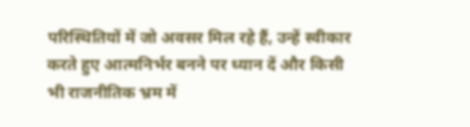परिस्थितियों में जो अवसर मिल रहे हैं, उन्हें स्वीकार करते हुए आत्मनिर्भर बनने पर ध्यान दें और किसी भी राजनीतिक भ्रम में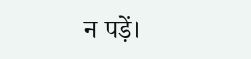न पड़ें।